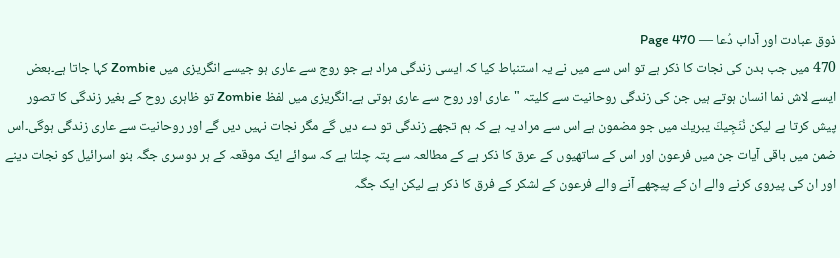ذوق عبادت اور آداب دُعا — Page 470
470 میں جب بدن کی نجات کا ذکر ہے تو اس سے میں نے یہ استنباط کیا کہ ایسی زندگی مراد ہے جو روج سے عاری ہو جیسے انگریزی میں Zombie کہا جاتا ہے۔بعض ایسے لاش نما انسان ہوتے ہیں جن کی زندگی روحانیت سے کلیتہ "عاری اور روح سے عاری ہوتی ہے۔انگریزی میں لفظ Zombie تو ظاہری روح کے بغیر زندگی کا تصور پیش کرتا ہے لیکن نُنَجِيكَ يبريك میں جو مضمون ہے اس سے مراد یہ ہے کہ ہم تجھے زندگی تو دے دیں گے مگر نجات نہیں دیں گے اور روحانیت سے عاری زندگی ہوگی۔اس ضمن میں باقی آیات جن میں فرعون اور اس کے ساتھیوں کے عرق کا ذکر ہے کے مطالعہ سے پتہ چلتا ہے کہ سوائے ایک موقعہ کے ہر دوسری جگہ بنو اسرائیل کو نجات دینے اور ان کی پیروی کرنے والے ان کے پیچھے آنے والے فرعون کے لشکر کے فرق کا ذکر ہے لیکن ایک جگہ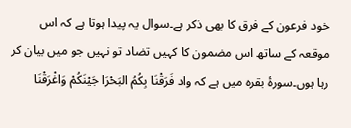خود فرعون کے فرق کا بھی ذکر ہے۔سوال یہ پیدا ہوتا ہے کہ اس موقعہ کے ساتھ اس مضمون کا کہیں تضاد تو نہیں جو میں بیان کر رہا ہوں۔سورۂ بقرہ میں ہے کہ واد فَرَقْنَا بِكُمُ البَحْرَا جَيْنَكُمْ وَاغْرَقْنَا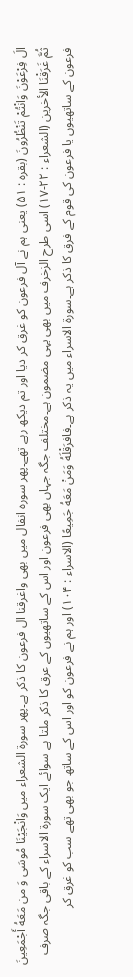الَ فِرْعَوْنَ وَانْتُمْ تَنْظُرُونَ (بقره : ۵۱) یعنی ہم نے آل فرعون کو غرق کر دیا اور تم دیکھ رہے تھے۔پھر سورہ انفال میں بھی واغرقنا ال فرعون کا ذکر ہے۔پھر سورة الشعراء میں وَانْجَيْنَا مُوسَى وَ من مَعَهُ أَجْمَعِينَ ثُمَّ غَرَقْنَا الأخرين (الشعراء : ٢٢-١٧) اسی طرح الزخرف میں بھی یہی مضمون ہے۔مختلف جگہ جہاں بھی فرعون اور اس کے ساتھیوں کے عرق کا ذکر ملتا ہے سوائے ایک سورۃ الاسراء کے باقی جگہ صرف فرعون کے ساتھیوں یا فرعون کی قوم کے فرق کا ذکر ہے۔سورۃ الاسراء میں یہ ذکر ہے۔فافرَقْلَهُ وَمَنْ مَعَهُ جَمِيعًا (الاسراء : ۱۰۴) اور ہم نے فرعون کو اور اس کے ساتھ جو بھی تھے سب کو غرق کر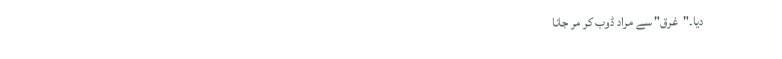دیا۔"غرق" سے مراد ڈوب کر مر جانا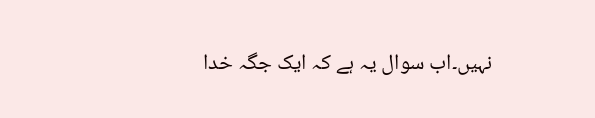نہیں۔اب سوال یہ ہے کہ ایک جگہ خدا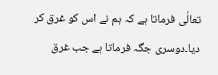تعالٰی فرماتا ہے کہ ہم نے اس کو غرق کر دیا۔دوسری جگہ فرماتا ہے جب غرق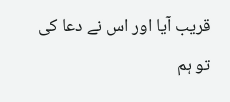قریب آیا اور اس نے دعا کی تو ہم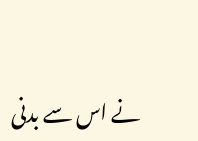نے اس سے بدنی